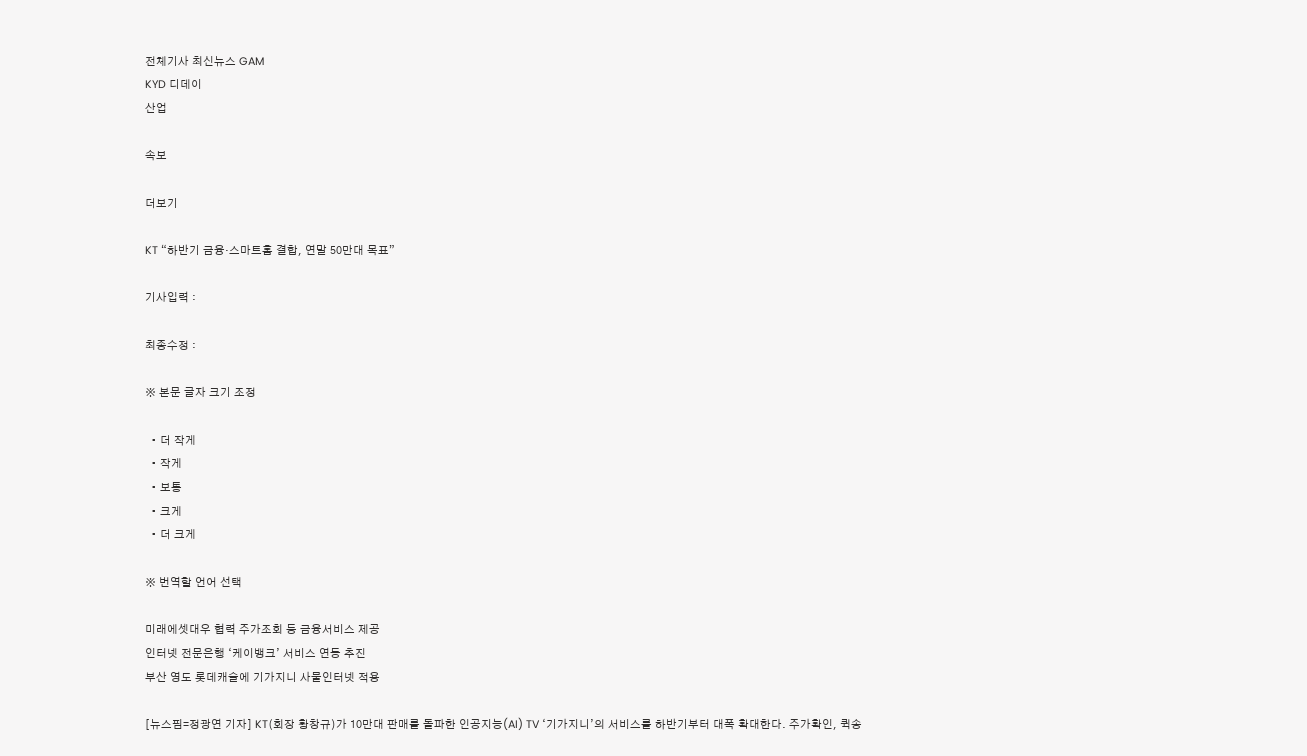전체기사 최신뉴스 GAM
KYD 디데이
산업

속보

더보기

KT “하반기 금융‧스마트홈 결합, 연말 50만대 목표”

기사입력 :

최종수정 :

※ 본문 글자 크기 조정

  • 더 작게
  • 작게
  • 보통
  • 크게
  • 더 크게

※ 번역할 언어 선택

미래에셋대우 협력 주가조회 등 금융서비스 제공
인터넷 전문은행 ‘케이뱅크’ 서비스 연동 추진
부산 영도 롯데캐슬에 기가지니 사물인터넷 적용

[뉴스핌=정광연 기자] KT(회장 황창규)가 10만대 판매를 돌파한 인공지능(AI) TV ‘기가지니’의 서비스를 하반기부터 대폭 확대한다. 주가확인, 퀵송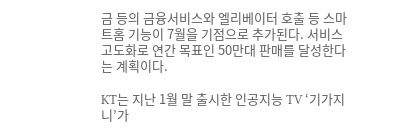금 등의 금융서비스와 엘리베이터 호출 등 스마트홈 기능이 7월을 기점으로 추가된다. 서비스 고도화로 연간 목표인 50만대 판매를 달성한다는 계획이다.

KT는 지난 1월 말 출시한 인공지능 TV ‘기가지니’가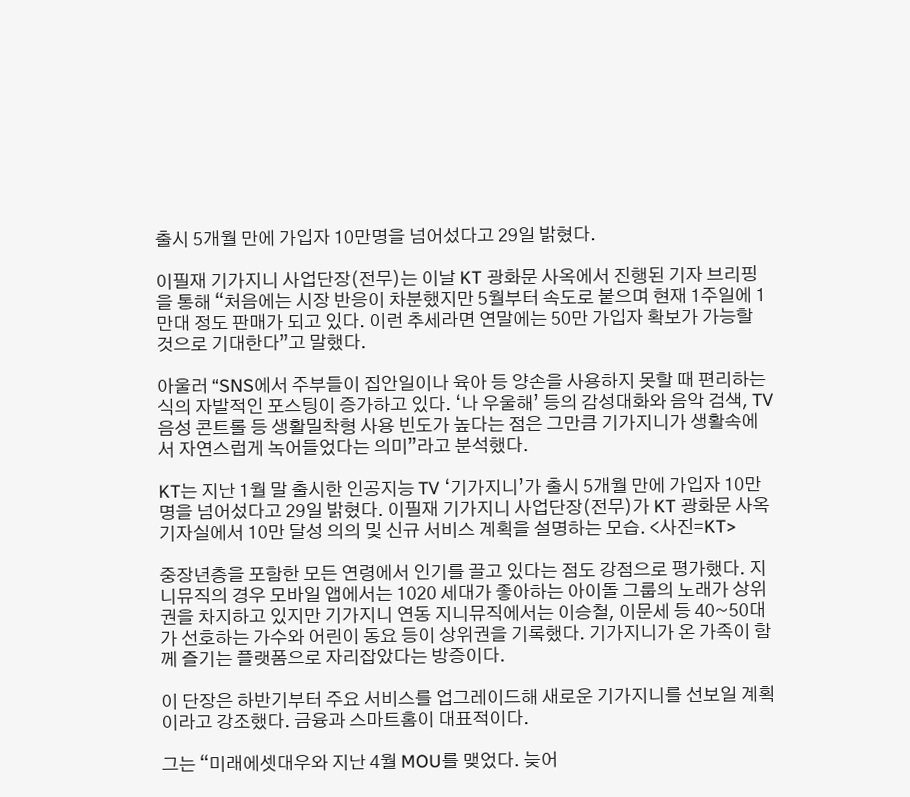출시 5개월 만에 가입자 10만명을 넘어섰다고 29일 밝혔다.

이필재 기가지니 사업단장(전무)는 이날 KT 광화문 사옥에서 진행된 기자 브리핑을 통해 “처음에는 시장 반응이 차분했지만 5월부터 속도로 붙으며 현재 1주일에 1만대 정도 판매가 되고 있다. 이런 추세라면 연말에는 50만 가입자 확보가 가능할 것으로 기대한다”고 말했다.

아울러 “SNS에서 주부들이 집안일이나 육아 등 양손을 사용하지 못할 때 편리하는 식의 자발적인 포스팅이 증가하고 있다. ‘나 우울해’ 등의 감성대화와 음악 검색, TV 음성 콘트롤 등 생활밀착형 사용 빈도가 높다는 점은 그만큼 기가지니가 생활속에서 자연스럽게 녹어들었다는 의미”라고 분석했다.

KT는 지난 1월 말 출시한 인공지능 TV ‘기가지니’가 출시 5개월 만에 가입자 10만명을 넘어섰다고 29일 밝혔다. 이필재 기가지니 사업단장(전무)가 KT 광화문 사옥 기자실에서 10만 달성 의의 및 신규 서비스 계획을 설명하는 모습. <사진=KT>

중장년층을 포함한 모든 연령에서 인기를 끌고 있다는 점도 강점으로 평가했다. 지니뮤직의 경우 모바일 앱에서는 1020 세대가 좋아하는 아이돌 그룹의 노래가 상위권을 차지하고 있지만 기가지니 연동 지니뮤직에서는 이승철, 이문세 등 40~50대가 선호하는 가수와 어린이 동요 등이 상위권을 기록했다. 기가지니가 온 가족이 함께 즐기는 플랫폼으로 자리잡았다는 방증이다.

이 단장은 하반기부터 주요 서비스를 업그레이드해 새로운 기가지니를 선보일 계획이라고 강조했다. 금융과 스마트홈이 대표적이다.

그는 “미래에셋대우와 지난 4월 MOU를 맺었다. 늦어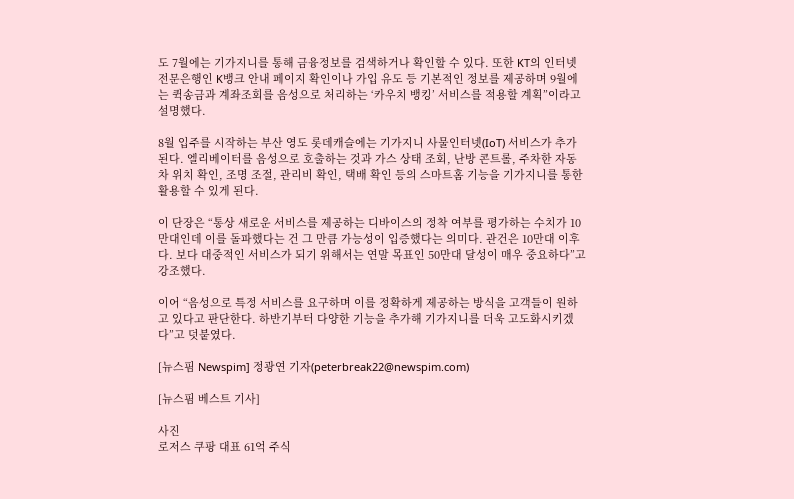도 7월에는 기가지니를 통해 금융정보를 검색하거나 확인할 수 있다. 또한 KT의 인터넷전문은행인 K뱅크 안내 페이지 확인이나 가입 유도 등 기본적인 정보를 제공하며 9월에는 퀵송금과 계좌조회를 음성으로 처리하는 ‘카우치 뱅킹’ 서비스를 적용할 계획”이라고 설명했다.

8월 입주를 시작하는 부산 영도 롯데캐슬에는 기가지니 사물인터넷(IoT) 서비스가 추가된다. 엘리베이터를 음성으로 호출하는 것과 가스 상태 조회, 난방 콘트롤, 주차한 자동차 위치 확인, 조명 조절, 관리비 확인, 택배 확인 등의 스마트홈 기능을 기가지니를 통한 활용할 수 있게 된다.

이 단장은 “통상 새로운 서비스를 제공하는 디바이스의 정착 여부를 평가하는 수치가 10만대인데 이를 돌파했다는 건 그 만큼 가능성이 입증했다는 의미다. 관건은 10만대 이후다. 보다 대중적인 서비스가 되기 위해서는 연말 목표인 50만대 달성이 매우 중요하다”고 강조했다.

이어 “음성으로 특정 서비스를 요구하며 이를 정확하게 제공하는 방식을 고객들이 원하고 있다고 판단한다. 하반기부터 다양한 기능을 추가해 기가지니를 더욱 고도화시키겠다”고 덧붙였다.

[뉴스핌 Newspim] 정광연 기자(peterbreak22@newspim.com)

[뉴스핌 베스트 기사]

사진
로저스 쿠팡 대표 61억 주식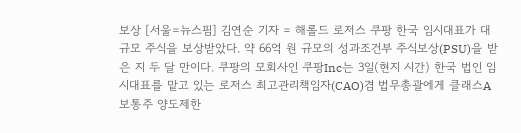보상 [서울=뉴스핌] 김연순 기자 = 해롤드 로저스 쿠팡 한국 임시대표가 대규모 주식을 보상받았다. 약 66억 원 규모의 성과조건부 주식보상(PSU)을 받은 지 두 달 만이다. 쿠팡의 모회사인 쿠팡Inc는 3일(현지 시간) 한국 법인 임시대표를 맡고 있는 로저스 최고관리책임자(CAO)겸 법무총괄에게 클래스A 보통주 양도제한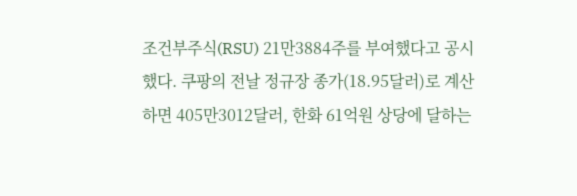조건부주식(RSU) 21만3884주를 부여했다고 공시했다. 쿠팡의 전날 정규장 종가(18.95달러)로 계산하면 405만3012달러, 한화 61억원 상당에 달하는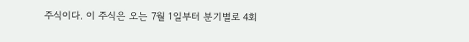주식이다. 이 주식은 오는 7월 1일부터 분기별로 4회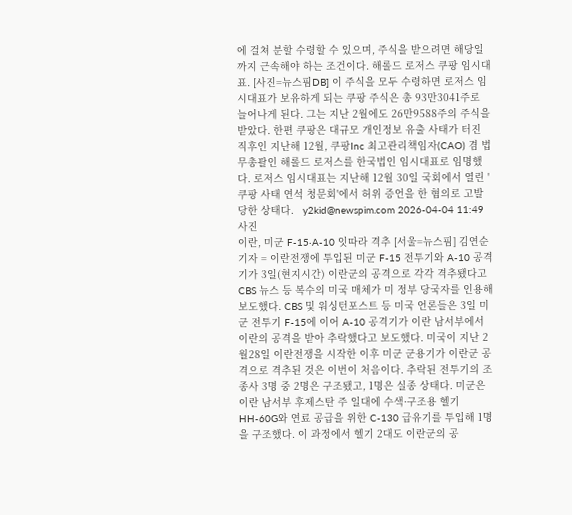에 걸쳐 분할 수령할 수 있으며, 주식을 받으려면 해당일까지 근속해야 하는 조건이다. 해롤드 로저스 쿠팡 임시대표. [사진=뉴스핌DB] 이 주식을 모두 수령하면 로저스 임시대표가 보유하게 되는 쿠팡 주식은 총 93만3041주로 늘어나게 된다. 그는 지난 2월에도 26만9588주의 주식을 받았다. 한편 쿠팡은 대규모 개인정보 유출 사태가 터진 직후인 지난해 12월, 쿠팡Inc 최고관리책임자(CAO) 겸 법무총괄인 해롤드 로저스를 한국법인 임시대표로 임명했다. 로저스 임시대표는 지난해 12월 30일 국회에서 열린 '쿠팡 사태 연석 청문회'에서 허위 증언을 한 혐의로 고발당한 상태다.   y2kid@newspim.com 2026-04-04 11:49
사진
이란, 미군 F-15·A-10 잇따라 격추 [서울=뉴스핌] 김연순 기자 = 이란전쟁에 투입된 미군 F-15 전투기와 A-10 공격기가 3일(현지시간) 이란군의 공격으로 각각 격추됐다고 CBS 뉴스 등 복수의 미국 매체가 미 정부 당국자를 인용해 보도했다. CBS 및 워싱턴포스트 등 미국 언론들은 3일 미군 전투기 F-15에 이어 A-10 공격기가 이란 남서부에서 이란의 공격을 받아 추락했다고 보도했다. 미국이 지난 2월28일 이란전쟁을 시작한 이후 미군 군용기가 이란군 공격으로 격추된 것은 이번이 처음이다. 추락된 전투기의 조종사 3명 중 2명은 구조됐고, 1명은 실종 상태다. 미군은 이란 남서부 후제스탄 주 일대에 수색·구조용 헬기 HH-60G와 연료 공급을 위한 C-130 급유기를 투입해 1명을 구조했다. 이 과정에서 헬기 2대도 이란군의 공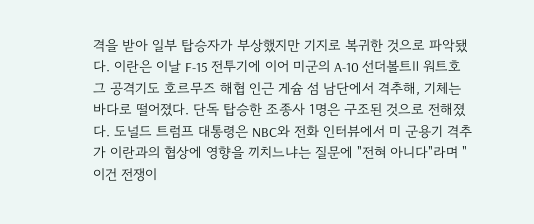격을 받아 일부 탑승자가 부상했지만 기지로 복귀한 것으로 파악됐다. 이란은 이날 F-15 전투기에 이어 미군의 A-10 선더볼트Ⅱ 워트호그 공격기도 호르무즈 해협 인근 게슘 섬 남단에서 격추해, 기체는 바다로 떨어졌다. 단독 탑승한 조종사 1명은 구조된 것으로 전해졌다. 도널드 트럼프 대통령은 NBC와 전화 인터뷰에서 미 군용기 격추가 이란과의 협상에 영향을 끼치느냐는 질문에 "전혀 아니다"라며 "이건 전쟁이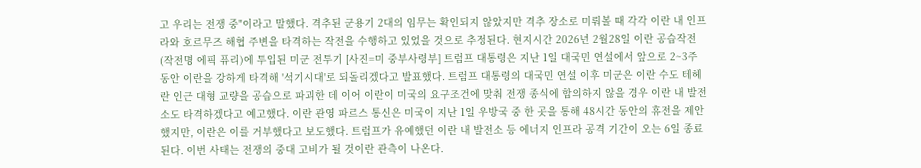고 우리는 전쟁 중"이라고 말했다. 격추된 군용기 2대의 임무는 확인되지 않았지만 격추 장소로 미뤄볼 때 각각 이란 내 인프라와 호르무즈 해협 주변을 타격하는 작전을 수행하고 있었을 것으로 추정된다. 현지시간 2026년 2월28일 이란 공습작전 (작전명 에픽 퓨리)에 투입된 미군 전투기 [사진=미 중부사령부] 트럼프 대통령은 지난 1일 대국민 연설에서 앞으로 2~3주 동안 이란을 강하게 타격해 '석기시대'로 되돌리겠다고 발표했다. 트럼프 대통령의 대국민 연설 이후 미군은 이란 수도 테헤란 인근 대형 교량을 공습으로 파괴한 데 이어 이란이 미국의 요구조건에 맞춰 전쟁 종식에 합의하지 않을 경우 이란 내 발전소도 타격하겠다고 예고했다. 이란 관영 파르스 통신은 미국이 지난 1일 우방국 중 한 곳을 통해 48시간 동안의 휴전을 제안했지만, 이란은 이를 거부했다고 보도했다. 트럼프가 유예했던 이란 내 발전소 등 에너지 인프라 공격 기간이 오는 6일 종료된다. 이번 사태는 전쟁의 중대 고비가 될 것이란 관측이 나온다.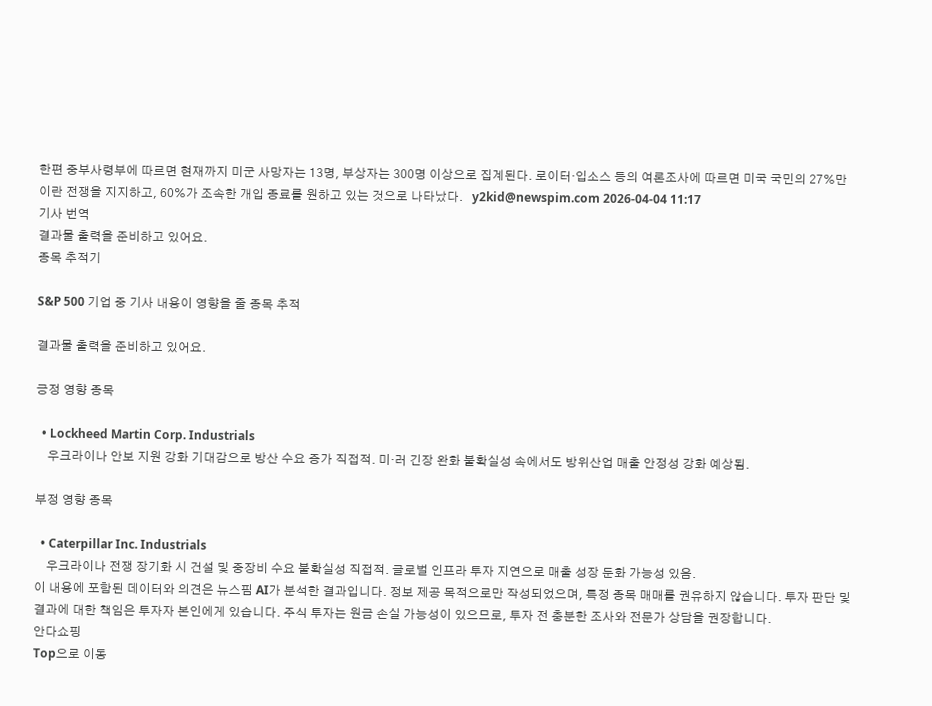한편 중부사령부에 따르면 현재까지 미군 사망자는 13명, 부상자는 300명 이상으로 집계된다. 로이터·입소스 등의 여론조사에 따르면 미국 국민의 27%만 이란 전쟁을 지지하고, 60%가 조속한 개입 종료를 원하고 있는 것으로 나타났다.   y2kid@newspim.com 2026-04-04 11:17
기사 번역
결과물 출력을 준비하고 있어요.
종목 추적기

S&P 500 기업 중 기사 내용이 영향을 줄 종목 추적

결과물 출력을 준비하고 있어요.

긍정 영향 종목

  • Lockheed Martin Corp. Industrials
    우크라이나 안보 지원 강화 기대감으로 방산 수요 증가 직접적. 미·러 긴장 완화 불확실성 속에서도 방위산업 매출 안정성 강화 예상됨.

부정 영향 종목

  • Caterpillar Inc. Industrials
    우크라이나 전쟁 장기화 시 건설 및 중장비 수요 불확실성 직접적. 글로벌 인프라 투자 지연으로 매출 성장 둔화 가능성 있음.
이 내용에 포함된 데이터와 의견은 뉴스핌 AI가 분석한 결과입니다. 정보 제공 목적으로만 작성되었으며, 특정 종목 매매를 권유하지 않습니다. 투자 판단 및 결과에 대한 책임은 투자자 본인에게 있습니다. 주식 투자는 원금 손실 가능성이 있으므로, 투자 전 충분한 조사와 전문가 상담을 권장합니다.
안다쇼핑
Top으로 이동